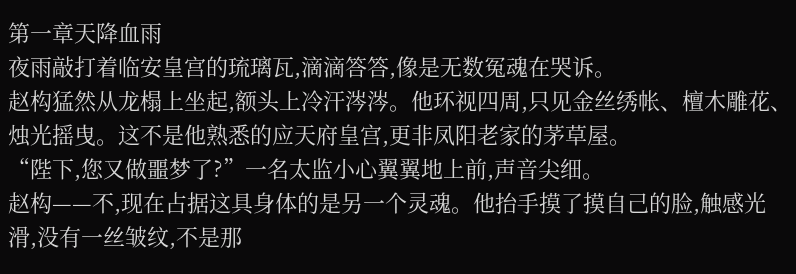第一章天降血雨
夜雨敲打着临安皇宫的琉璃瓦,滴滴答答,像是无数冤魂在哭诉。
赵构猛然从龙榻上坐起,额头上冷汗涔涔。他环视四周,只见金丝绣帐、檀木雕花、烛光摇曳。这不是他熟悉的应天府皇宫,更非凤阳老家的茅草屋。
“陛下,您又做噩梦了?”一名太监小心翼翼地上前,声音尖细。
赵构——不,现在占据这具身体的是另一个灵魂。他抬手摸了摸自己的脸,触感光滑,没有一丝皱纹,不是那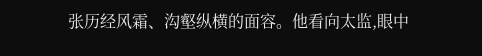张历经风霜、沟壑纵横的面容。他看向太监,眼中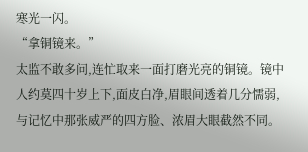寒光一闪。
“拿铜镜来。”
太监不敢多问,连忙取来一面打磨光亮的铜镜。镜中人约莫四十岁上下,面皮白净,眉眼间透着几分懦弱,与记忆中那张威严的四方脸、浓眉大眼截然不同。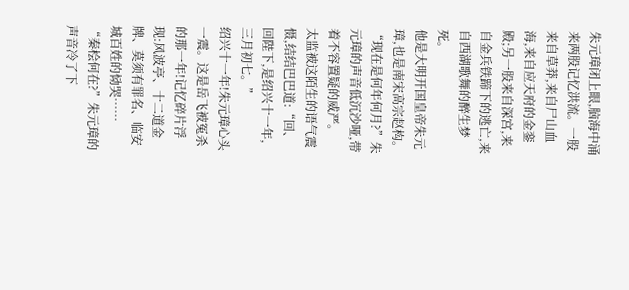朱元璋闭上眼,脑海中涌来两股记忆洪流。一股来自草莽,来自尸山血海,来自应天府的金銮殿;另一股来自深宫,来自金兵铁蹄下的逃亡,来自西湖歌舞的醉生梦死。
他是大明开国皇帝朱元璋,也是南宋高宗赵构。
“现在是何年何月?”朱元璋的声音低沉沙哑,带着不容置疑的威严。
太监被这陌生的语气震慑,结结巴巴道:“回、回陛下,是绍兴十一年,三月初七。”
绍兴十一年!朱元璋心头一震。这是岳飞被冤杀的那一年!记忆碎片浮现:风波亭、十二道金牌、莫须有罪名、临安城百姓的恸哭……
“秦桧何在?”朱元璋的声音冷了下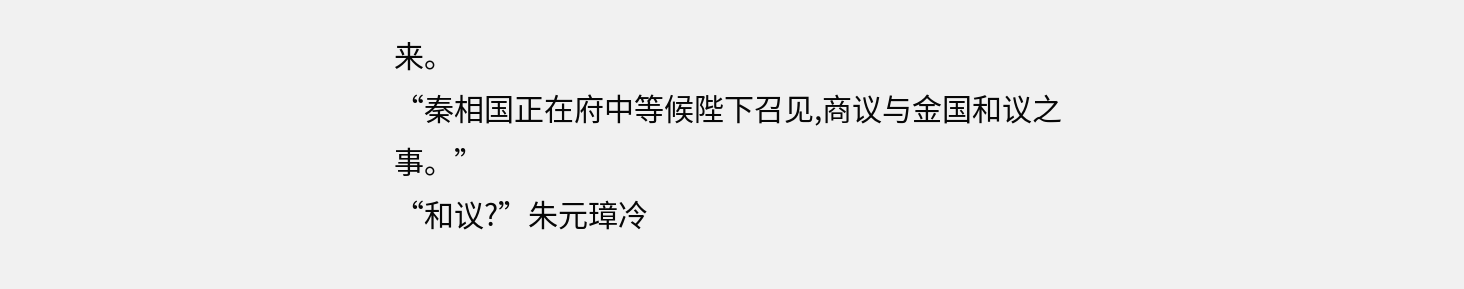来。
“秦相国正在府中等候陛下召见,商议与金国和议之事。”
“和议?”朱元璋冷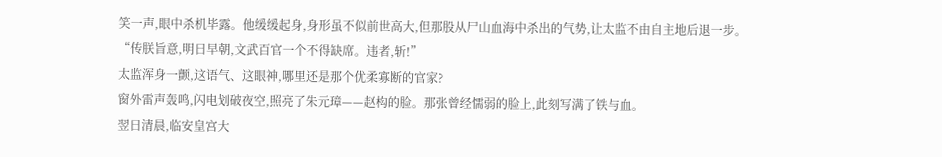笑一声,眼中杀机毕露。他缓缓起身,身形虽不似前世高大,但那股从尸山血海中杀出的气势,让太监不由自主地后退一步。
“传朕旨意,明日早朝,文武百官一个不得缺席。违者,斩!”
太监浑身一颤,这语气、这眼神,哪里还是那个优柔寡断的官家?
窗外雷声轰鸣,闪电划破夜空,照亮了朱元璋——赵构的脸。那张曾经懦弱的脸上,此刻写满了铁与血。
翌日清晨,临安皇宫大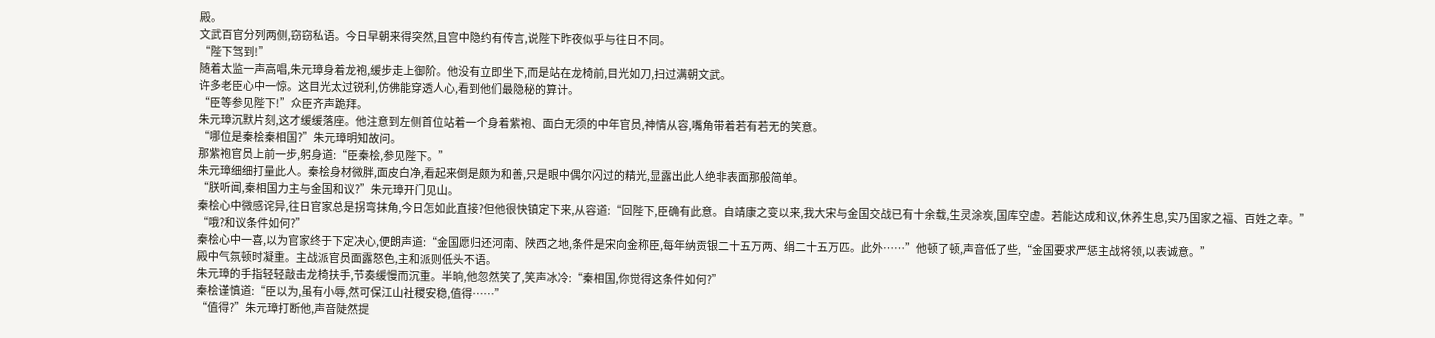殿。
文武百官分列两侧,窃窃私语。今日早朝来得突然,且宫中隐约有传言,说陛下昨夜似乎与往日不同。
“陛下驾到!”
随着太监一声高唱,朱元璋身着龙袍,缓步走上御阶。他没有立即坐下,而是站在龙椅前,目光如刀,扫过满朝文武。
许多老臣心中一惊。这目光太过锐利,仿佛能穿透人心,看到他们最隐秘的算计。
“臣等参见陛下!”众臣齐声跪拜。
朱元璋沉默片刻,这才缓缓落座。他注意到左侧首位站着一个身着紫袍、面白无须的中年官员,神情从容,嘴角带着若有若无的笑意。
“哪位是秦桧秦相国?”朱元璋明知故问。
那紫袍官员上前一步,躬身道:“臣秦桧,参见陛下。”
朱元璋细细打量此人。秦桧身材微胖,面皮白净,看起来倒是颇为和善,只是眼中偶尔闪过的精光,显露出此人绝非表面那般简单。
“朕听闻,秦相国力主与金国和议?”朱元璋开门见山。
秦桧心中微感诧异,往日官家总是拐弯抹角,今日怎如此直接?但他很快镇定下来,从容道:“回陛下,臣确有此意。自靖康之变以来,我大宋与金国交战已有十余载,生灵涂炭,国库空虚。若能达成和议,休养生息,实乃国家之福、百姓之幸。”
“哦?和议条件如何?”
秦桧心中一喜,以为官家终于下定决心,便朗声道:“金国愿归还河南、陕西之地,条件是宋向金称臣,每年纳贡银二十五万两、绢二十五万匹。此外……”他顿了顿,声音低了些,“金国要求严惩主战将领,以表诚意。”
殿中气氛顿时凝重。主战派官员面露怒色,主和派则低头不语。
朱元璋的手指轻轻敲击龙椅扶手,节奏缓慢而沉重。半晌,他忽然笑了,笑声冰冷:“秦相国,你觉得这条件如何?”
秦桧谨慎道:“臣以为,虽有小辱,然可保江山社稷安稳,值得……”
“值得?”朱元璋打断他,声音陡然提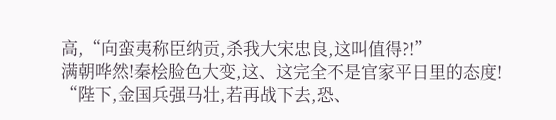高,“向蛮夷称臣纳贡,杀我大宋忠良,这叫值得?!”
满朝哗然!秦桧脸色大变,这、这完全不是官家平日里的态度!
“陛下,金国兵强马壮,若再战下去,恐、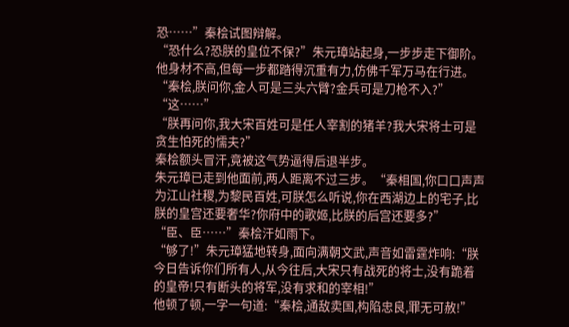恐……”秦桧试图辩解。
“恐什么?恐朕的皇位不保?”朱元璋站起身,一步步走下御阶。他身材不高,但每一步都踏得沉重有力,仿佛千军万马在行进。
“秦桧,朕问你,金人可是三头六臂?金兵可是刀枪不入?”
“这……”
“朕再问你,我大宋百姓可是任人宰割的猪羊?我大宋将士可是贪生怕死的懦夫?”
秦桧额头冒汗,竟被这气势逼得后退半步。
朱元璋已走到他面前,两人距离不过三步。“秦相国,你口口声声为江山社稷,为黎民百姓,可朕怎么听说,你在西湖边上的宅子,比朕的皇宫还要奢华?你府中的歌姬,比朕的后宫还要多?”
“臣、臣……”秦桧汗如雨下。
“够了!”朱元璋猛地转身,面向满朝文武,声音如雷霆炸响:“朕今日告诉你们所有人,从今往后,大宋只有战死的将士,没有跪着的皇帝!只有断头的将军,没有求和的宰相!”
他顿了顿,一字一句道:“秦桧,通敌卖国,构陷忠良,罪无可赦!”